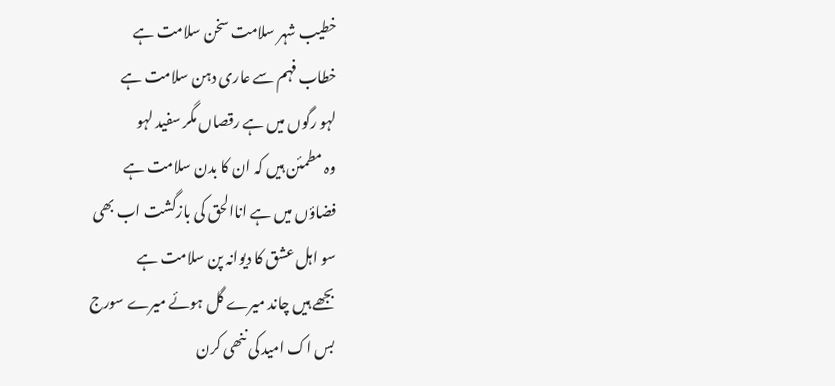خطیب شہر سلامت سخن سلامت ہے
خطاب فہم سے عاری دہن سلامت ہے
لہو رگوں میں ہے رقصاں مگر سفید لہو
وہ مطمئن ہیں کہ ان کا بدن سلامت ہے
فضاؤں میں ہے اناالحق کی بازگشت اب بھی
سو اہل عشق کا دیوانہ پن سلامت ہے
بجھے ہیں چاند میرے گل ہوئے میرے سورج
بس اک امید کی ننھی کرن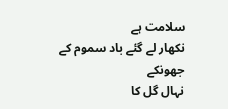سلامت ہے
نکھار لے گئے باد سموم کے جھونکے
نہال گل کا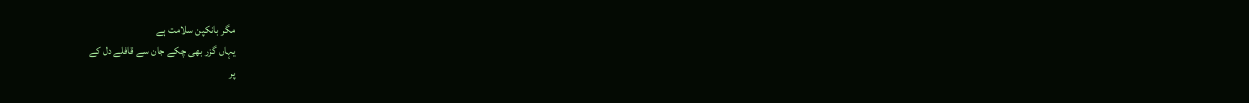مگر بانکپن سلامت ہے
یہاں گزر بھی چکے جان سے قافلے دل کے
پر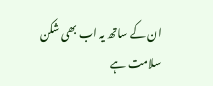ان کے ساتھ یہ اب بھی شکن سلامت ہے